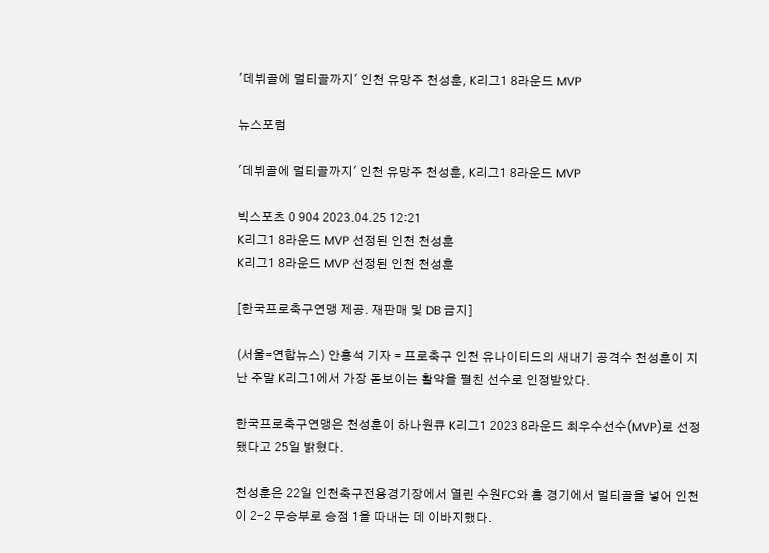'데뷔골에 멀티골까지' 인천 유망주 천성훈, K리그1 8라운드 MVP

뉴스포럼

'데뷔골에 멀티골까지' 인천 유망주 천성훈, K리그1 8라운드 MVP

빅스포츠 0 904 2023.04.25 12:21
K리그1 8라운드 MVP 선정된 인천 천성훈
K리그1 8라운드 MVP 선정된 인천 천성훈

[한국프로축구연맹 제공. 재판매 및 DB 금지]

(서울=연합뉴스) 안홍석 기자 = 프로축구 인천 유나이티드의 새내기 공격수 천성훈이 지난 주말 K리그1에서 가장 돋보이는 활약을 펼친 선수로 인정받았다.

한국프로축구연맹은 천성훈이 하나원큐 K리그1 2023 8라운드 최우수선수(MVP)로 선정됐다고 25일 밝혔다.

천성훈은 22일 인천축구전용경기장에서 열린 수원FC와 홈 경기에서 멀티골을 넣어 인천이 2-2 무승부로 승점 1을 따내는 데 이바지했다.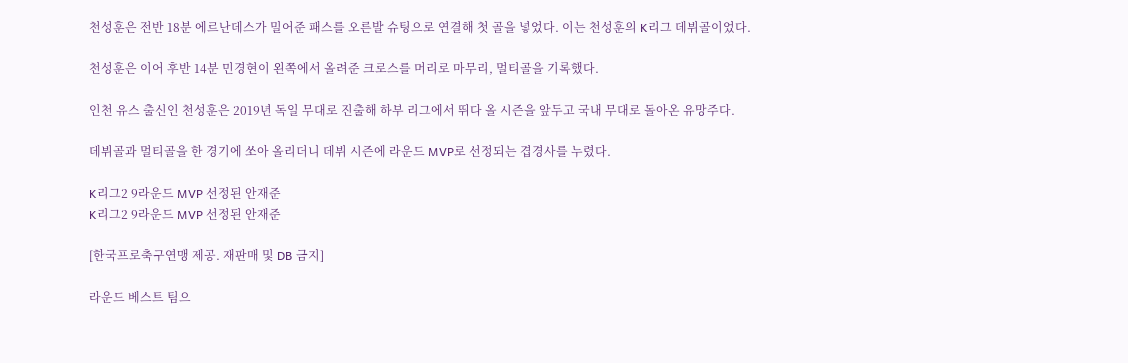천성훈은 전반 18분 에르난데스가 밀어준 패스를 오른발 슈팅으로 연결해 첫 골을 넣었다. 이는 천성훈의 K리그 데뷔골이었다.

천성훈은 이어 후반 14분 민경현이 왼쪽에서 올려준 크로스를 머리로 마무리, 멀티골을 기록했다.

인천 유스 출신인 천성훈은 2019년 독일 무대로 진출해 하부 리그에서 뛰다 올 시즌을 앞두고 국내 무대로 돌아온 유망주다.

데뷔골과 멀티골을 한 경기에 쏘아 올리더니 데뷔 시즌에 라운드 MVP로 선정되는 겹경사를 누렸다.

K리그2 9라운드 MVP 선정된 안재준
K리그2 9라운드 MVP 선정된 안재준

[한국프로축구연맹 제공. 재판매 및 DB 금지]

라운드 베스트 팀으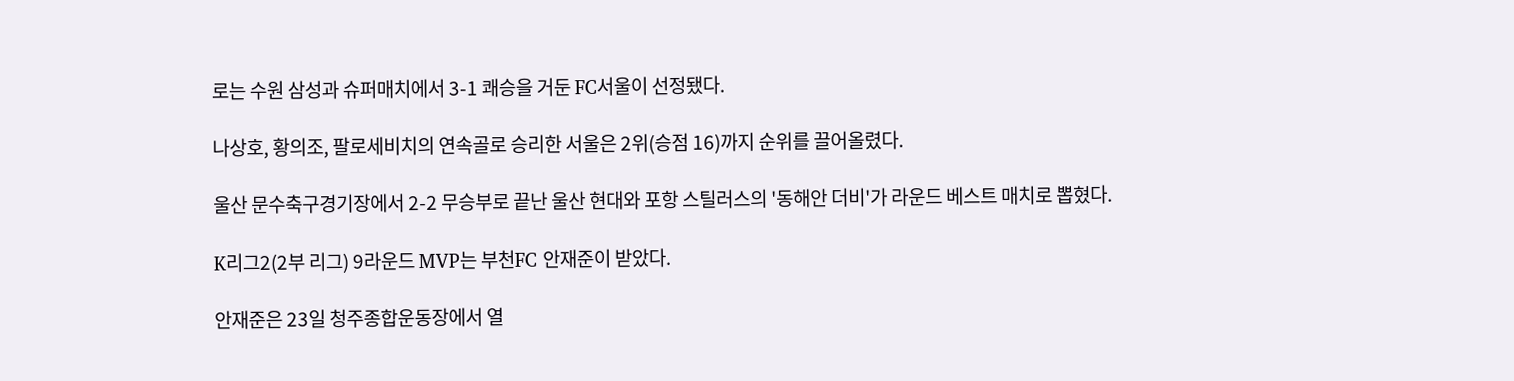로는 수원 삼성과 슈퍼매치에서 3-1 쾌승을 거둔 FC서울이 선정됐다.

나상호, 황의조, 팔로세비치의 연속골로 승리한 서울은 2위(승점 16)까지 순위를 끌어올렸다.

울산 문수축구경기장에서 2-2 무승부로 끝난 울산 현대와 포항 스틸러스의 '동해안 더비'가 라운드 베스트 매치로 뽑혔다.

K리그2(2부 리그) 9라운드 MVP는 부천FC 안재준이 받았다.

안재준은 23일 청주종합운동장에서 열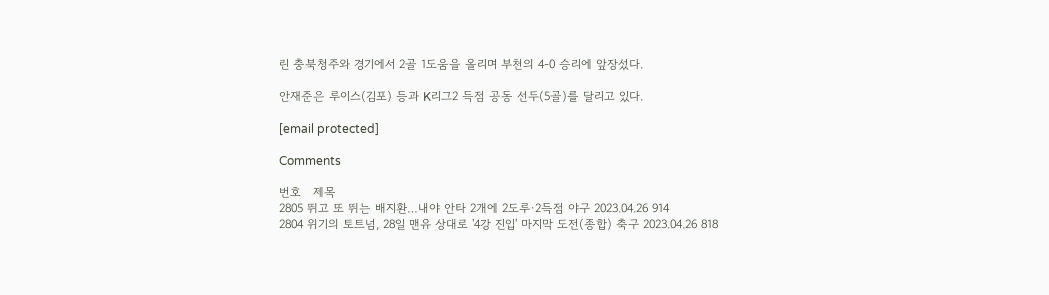린 충북청주와 경기에서 2골 1도움을 올리며 부천의 4-0 승리에 앞장섰다.

안재준은 루이스(김포) 등과 K리그2 득점 공동 선두(5골)를 달리고 있다.

[email protected]

Comments

번호   제목
2805 뛰고 또 뛰는 배지환…내야 안타 2개에 2도루·2득점 야구 2023.04.26 914
2804 위기의 토트넘, 28일 맨유 상대로 '4강 진입' 마지막 도전(종합) 축구 2023.04.26 818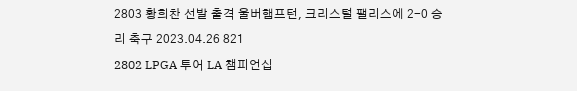2803 황희찬 선발 출격 울버햄프턴, 크리스털 팰리스에 2-0 승리 축구 2023.04.26 821
2802 LPGA 투어 LA 챔피언십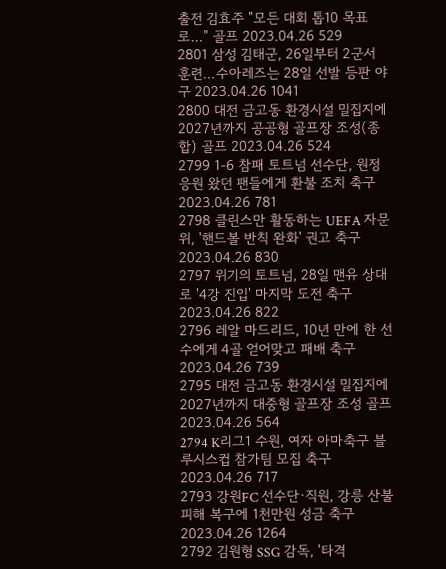출전 김효주 "모든 대회 톱10 목표로…" 골프 2023.04.26 529
2801 삼성 김태군, 26일부터 2군서 훈련…수아레즈는 28일 선발 등판 야구 2023.04.26 1041
2800 대전 금고동 환경시설 밀집지에 2027년까지 공공형 골프장 조성(종합) 골프 2023.04.26 524
2799 1-6 참패 토트넘 선수단, 원정 응원 왔던 팬들에게 환불 조치 축구 2023.04.26 781
2798 클린스만 활동하는 UEFA 자문위, '핸드볼 반칙 완화' 권고 축구 2023.04.26 830
2797 위기의 토트넘, 28일 맨유 상대로 '4강 진입' 마지막 도전 축구 2023.04.26 822
2796 레알 마드리드, 10년 만에 한 선수에게 4골 얻어맞고 패배 축구 2023.04.26 739
2795 대전 금고동 환경시설 밀집지에 2027년까지 대중형 골프장 조성 골프 2023.04.26 564
2794 K리그1 수원, 여자 아마축구 블루시스컵 참가팀 모집 축구 2023.04.26 717
2793 강원FC 선수단·직원, 강릉 산불 피해 복구에 1천만원 성금 축구 2023.04.26 1264
2792 김원형 SSG 감독, '타격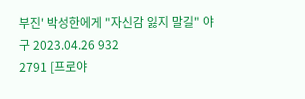부진' 박성한에게 "자신감 잃지 말길" 야구 2023.04.26 932
2791 [프로야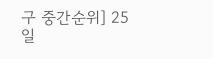구 중간순위] 25일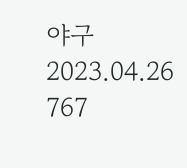야구 2023.04.26 767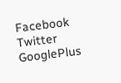Facebook Twitter GooglePlus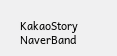KakaoStory NaverBand